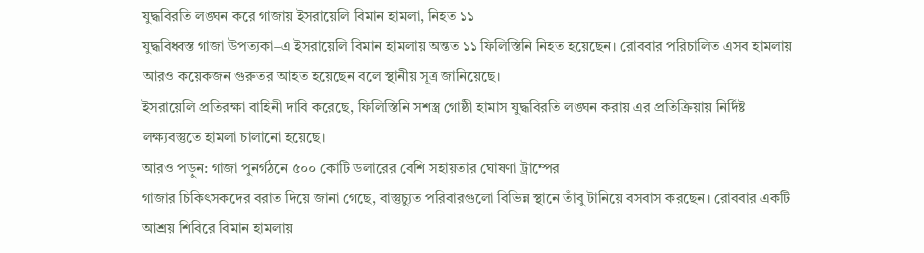যুদ্ধবিরতি লঙ্ঘন করে গাজায় ইসরায়েলি বিমান হামলা, নিহত ১১
যুদ্ধবিধ্বস্ত গাজা উপত্যকা–এ ইসরায়েলি বিমান হামলায় অন্তত ১১ ফিলিস্তিনি নিহত হয়েছেন। রোববার পরিচালিত এসব হামলায় আরও কয়েকজন গুরুতর আহত হয়েছেন বলে স্থানীয় সূত্র জানিয়েছে।
ইসরায়েলি প্রতিরক্ষা বাহিনী দাবি করেছে, ফিলিস্তিনি সশস্ত্র গোষ্ঠী হামাস যুদ্ধবিরতি লঙ্ঘন করায় এর প্রতিক্রিয়ায় নির্দিষ্ট লক্ষ্যবস্তুতে হামলা চালানো হয়েছে।
আরও পড়ুন: গাজা পুনর্গঠনে ৫০০ কোটি ডলারের বেশি সহায়তার ঘোষণা ট্রাম্পের
গাজার চিকিৎসকদের বরাত দিয়ে জানা গেছে, বাস্তুচ্যুত পরিবারগুলো বিভিন্ন স্থানে তাঁবু টানিয়ে বসবাস করছেন। রোববার একটি আশ্রয় শিবিরে বিমান হামলায়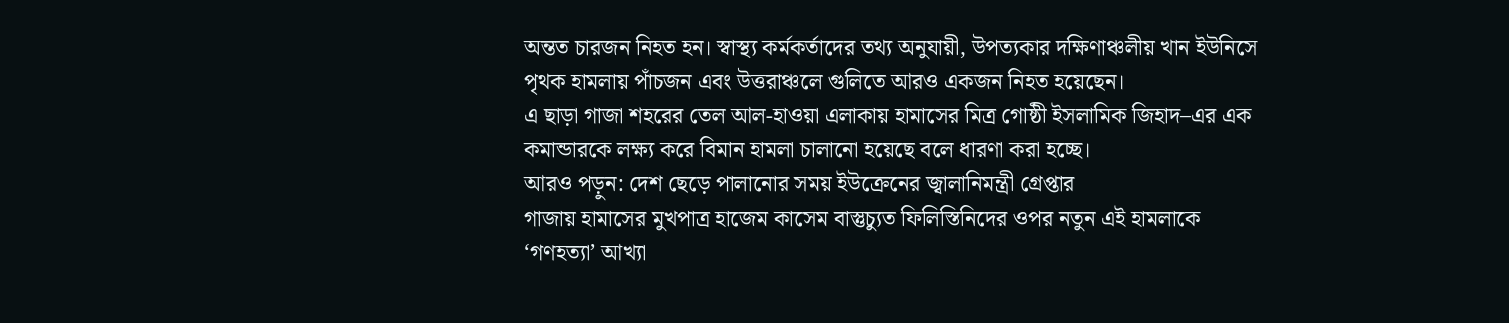অন্তত চারজন নিহত হন। স্বাস্থ্য কর্মকর্তাদের তথ্য অনুযায়ী, উপত্যকার দক্ষিণাঞ্চলীয় খান ইউনিসে পৃথক হামলায় পাঁচজন এবং উত্তরাঞ্চলে গুলিতে আরও একজন নিহত হয়েছেন।
এ ছাড়া গাজা শহরের তেল আল-হাওয়া এলাকায় হামাসের মিত্র গোষ্ঠী ইসলামিক জিহাদ–এর এক কমান্ডারকে লক্ষ্য করে বিমান হামলা চালানো হয়েছে বলে ধারণা করা হচ্ছে।
আরও পড়ুন: দেশ ছেড়ে পালানোর সময় ইউক্রেনের জ্বালানিমন্ত্রী গ্রেপ্তার
গাজায় হামাসের মুখপাত্র হাজেম কাসেম বাস্তুচ্যুত ফিলিস্তিনিদের ওপর নতুন এই হামলাকে ‘গণহত্যা’ আখ্যা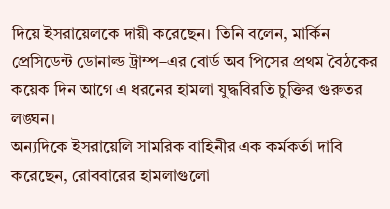দিয়ে ইসরায়েলকে দায়ী করেছেন। তিনি বলেন, মার্কিন প্রেসিডেন্ট ডোনাল্ড ট্রাম্প–এর বোর্ড অব পিসের প্রথম বৈঠকের কয়েক দিন আগে এ ধরনের হামলা যুদ্ধবিরতি চুক্তির গুরুতর লঙ্ঘন।
অন্যদিকে ইসরায়েলি সামরিক বাহিনীর এক কর্মকর্তা দাবি করেছেন, রোববারের হামলাগুলো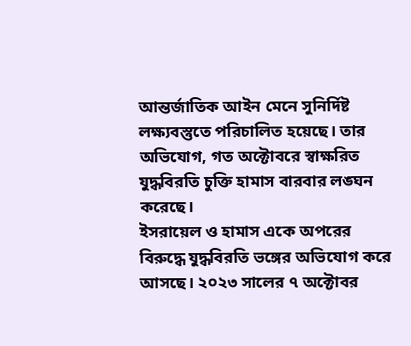আন্তর্জাতিক আইন মেনে সুনির্দিষ্ট লক্ষ্যবস্তুতে পরিচালিত হয়েছে। তার অভিযোগ, গত অক্টোবরে স্বাক্ষরিত যুদ্ধবিরতি চুক্তি হামাস বারবার লঙ্ঘন করেছে।
ইসরায়েল ও হামাস একে অপরের বিরুদ্ধে যুদ্ধবিরতি ভঙ্গের অভিযোগ করে আসছে। ২০২৩ সালের ৭ অক্টোবর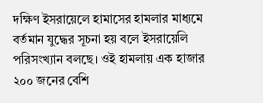দক্ষিণ ইসরায়েলে হামাসের হামলার মাধ্যমে বর্তমান যুদ্ধের সূচনা হয় বলে ইসরায়েলি পরিসংখ্যান বলছে। ওই হামলায় এক হাজার ২০০ জনের বেশি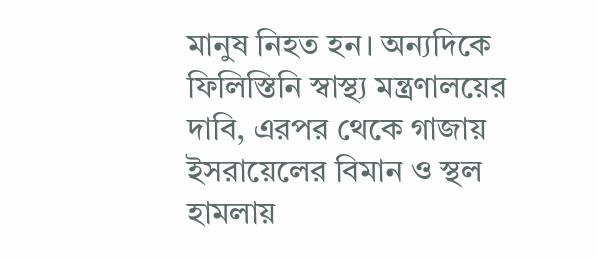মানুষ নিহত হন। অন্যদিকে ফিলিস্তিনি স্বাস্থ্য মন্ত্রণালয়ের দাবি, এরপর থেকে গাজায় ইসরায়েলের বিমান ও স্থল হামলায়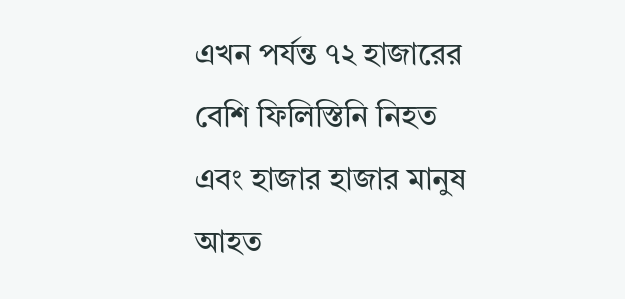এখন পর্যন্ত ৭২ হাজারের বেশি ফিলিস্তিনি নিহত এবং হাজার হাজার মানুষ আহত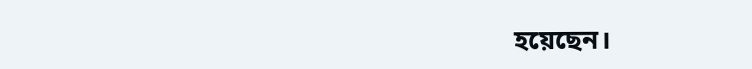হয়েছেন।